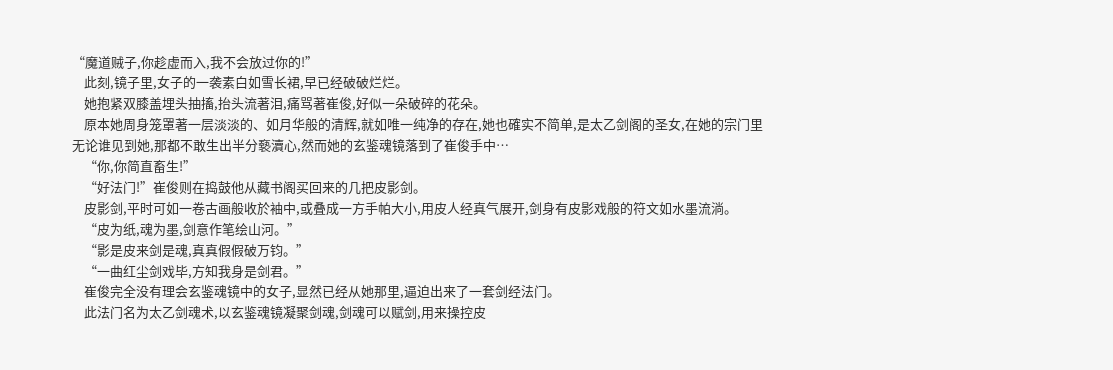“魔道贼子,你趁虚而入,我不会放过你的!”
    此刻,镜子里,女子的一袭素白如雪长裙,早已经破破烂烂。
    她抱紧双膝盖埋头抽搐,抬头流著泪,痛骂著崔俊,好似一朵破碎的花朵。
    原本她周身笼罩著一层淡淡的、如月华般的清辉,就如唯一纯净的存在,她也確实不简单,是太乙剑阁的圣女,在她的宗门里无论谁见到她,那都不敢生出半分褻瀆心,然而她的玄鉴魂镜落到了崔俊手中…
    “你,你简直畜生!”
    “好法门!”崔俊则在捣鼓他从藏书阁买回来的几把皮影剑。
    皮影剑,平时可如一卷古画般收於袖中,或叠成一方手帕大小,用皮人经真气展开,剑身有皮影戏般的符文如水墨流淌。
    “皮为纸,魂为墨,剑意作笔绘山河。”
    “影是皮来剑是魂,真真假假破万钧。”
    “一曲红尘剑戏毕,方知我身是剑君。”
    崔俊完全没有理会玄鉴魂镜中的女子,显然已经从她那里,逼迫出来了一套剑经法门。
    此法门名为太乙剑魂术,以玄鉴魂镜凝聚剑魂,剑魂可以赋剑,用来操控皮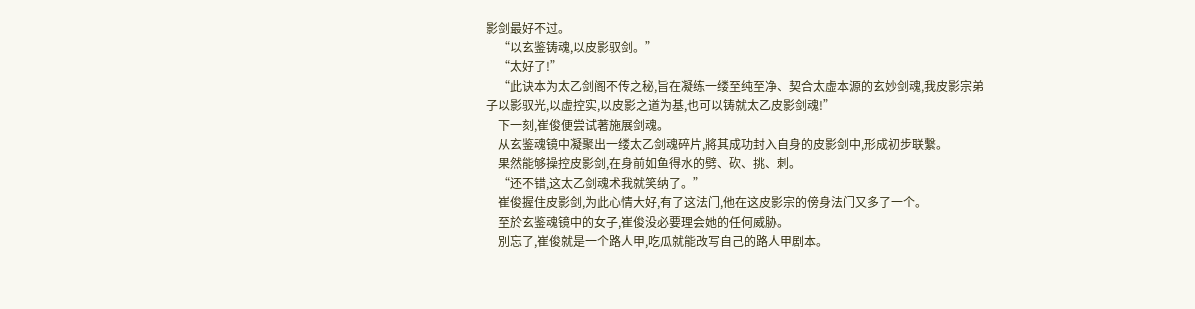影剑最好不过。
    “以玄鉴铸魂,以皮影驭剑。”
    “太好了!”
    “此诀本为太乙剑阁不传之秘,旨在凝练一缕至纯至净、契合太虚本源的玄妙剑魂,我皮影宗弟子以影驭光,以虚控实,以皮影之道为基,也可以铸就太乙皮影剑魂!”
    下一刻,崔俊便尝试著施展剑魂。
    从玄鉴魂镜中凝聚出一缕太乙剑魂碎片,將其成功封入自身的皮影剑中,形成初步联繫。
    果然能够操控皮影剑,在身前如鱼得水的劈、砍、挑、刺。
    “还不错,这太乙剑魂术我就笑纳了。”
    崔俊握住皮影剑,为此心情大好,有了这法门,他在这皮影宗的傍身法门又多了一个。
    至於玄鉴魂镜中的女子,崔俊没必要理会她的任何威胁。
    別忘了,崔俊就是一个路人甲,吃瓜就能改写自己的路人甲剧本。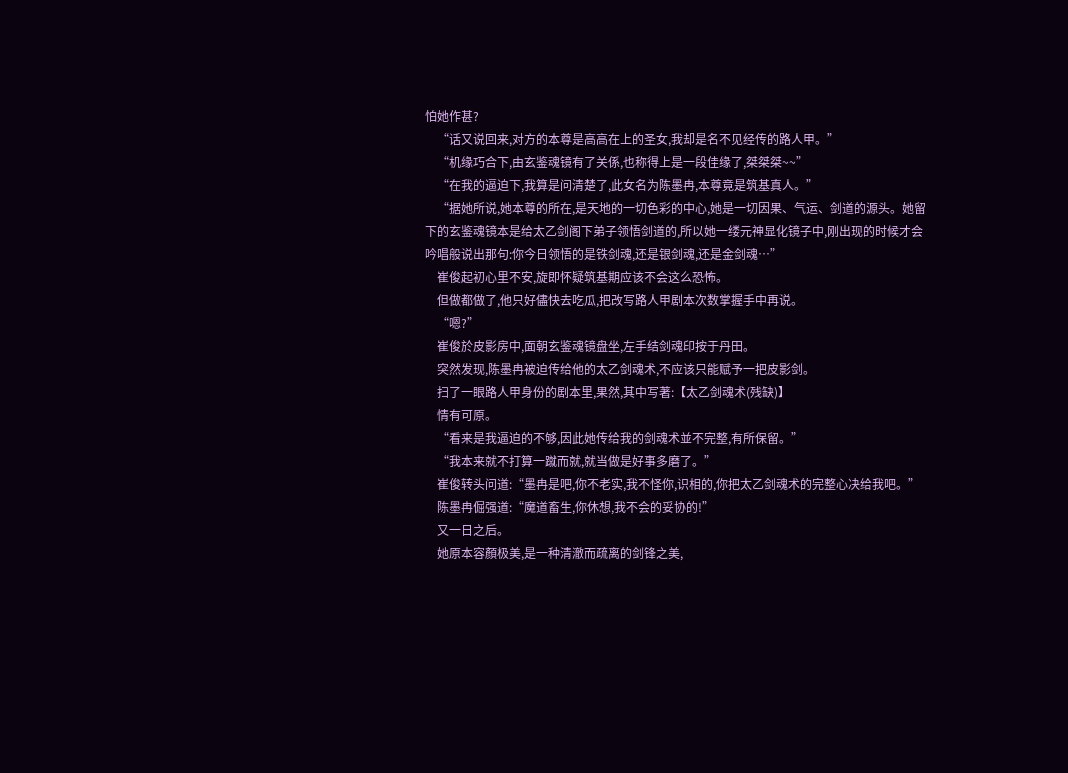怕她作甚?
    “话又说回来,对方的本尊是高高在上的圣女,我却是名不见经传的路人甲。”
    “机缘巧合下,由玄鉴魂镜有了关係,也称得上是一段佳缘了,桀桀桀~~”
    “在我的逼迫下,我算是问清楚了,此女名为陈墨冉,本尊竟是筑基真人。”
    “据她所说,她本尊的所在,是天地的一切色彩的中心,她是一切因果、气运、剑道的源头。她留下的玄鉴魂镜本是给太乙剑阁下弟子领悟剑道的,所以她一缕元神显化镜子中,刚出现的时候才会吟唱般说出那句:你今日领悟的是铁剑魂,还是银剑魂,还是金剑魂…”
    崔俊起初心里不安,旋即怀疑筑基期应该不会这么恐怖。
    但做都做了,他只好儘快去吃瓜,把改写路人甲剧本次数掌握手中再说。
    “嗯?”
    崔俊於皮影房中,面朝玄鉴魂镜盘坐,左手结剑魂印按于丹田。
    突然发现,陈墨冉被迫传给他的太乙剑魂术,不应该只能赋予一把皮影剑。
    扫了一眼路人甲身份的剧本里,果然,其中写著:【太乙剑魂术(残缺)】
    情有可原。
    “看来是我逼迫的不够,因此她传给我的剑魂术並不完整,有所保留。”
    “我本来就不打算一蹴而就,就当做是好事多磨了。”
    崔俊转头问道:“墨冉是吧,你不老实,我不怪你,识相的,你把太乙剑魂术的完整心决给我吧。”
    陈墨冉倔强道:“魔道畜生,你休想,我不会的妥协的!”
    又一日之后。
    她原本容顏极美,是一种清澈而疏离的剑锋之美,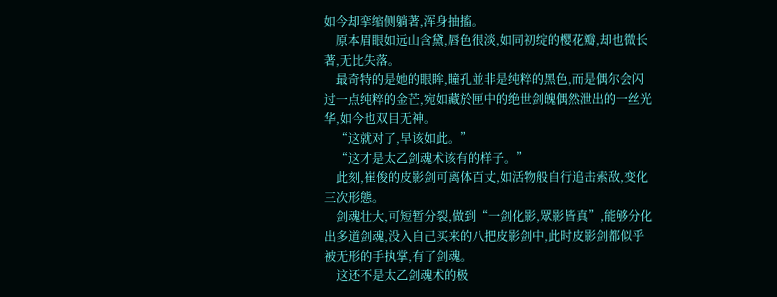如今却挛缩侧躺著,浑身抽搐。
    原本眉眼如远山含黛,唇色很淡,如同初绽的樱花瓣,却也微长著,无比失落。
    最奇特的是她的眼眸,瞳孔並非是纯粹的黑色,而是偶尔会闪过一点纯粹的金芒,宛如藏於匣中的绝世剑魄偶然泄出的一丝光华,如今也双目无神。
    “这就对了,早该如此。”
    “这才是太乙剑魂术该有的样子。”
    此刻,崔俊的皮影剑可离体百丈,如活物般自行追击索敌,变化三次形態。
    剑魂壮大,可短暂分裂,做到“一剑化影,眾影皆真”,能够分化出多道剑魂,没入自己买来的八把皮影剑中,此时皮影剑都似乎被无形的手执掌,有了剑魂。
    这还不是太乙剑魂术的极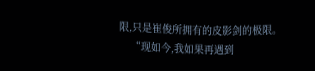限,只是崔俊所拥有的皮影剑的极限。
    “现如今,我如果再遇到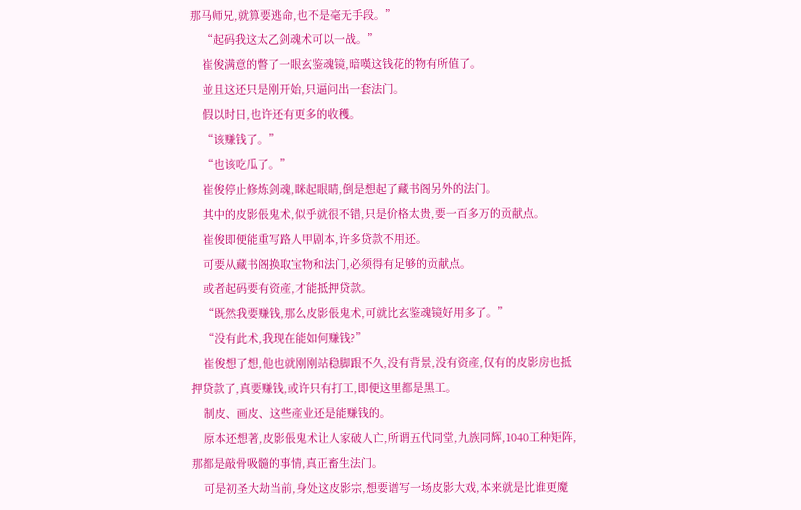那马师兄,就算要逃命,也不是毫无手段。”
    “起码我这太乙剑魂术可以一战。”
    崔俊满意的瞥了一眼玄鉴魂镜,暗嘆这钱花的物有所值了。
    並且这还只是刚开始,只逼问出一套法门。
    假以时日,也许还有更多的收穫。
    “该赚钱了。”
    “也该吃瓜了。”
    崔俊停止修炼剑魂,眯起眼睛,倒是想起了藏书阁另外的法门。
    其中的皮影倀鬼术,似乎就很不错,只是价格太贵,要一百多万的贡献点。
    崔俊即便能重写路人甲剧本,许多贷款不用还。
    可要从藏书阁换取宝物和法门,必须得有足够的贡献点。
    或者起码要有资產,才能抵押贷款。
    “既然我要赚钱,那么皮影倀鬼术,可就比玄鉴魂镜好用多了。”
    “没有此术,我现在能如何赚钱?”
    崔俊想了想,他也就刚刚站稳脚跟不久,没有背景,没有资產,仅有的皮影房也抵押贷款了,真要赚钱,或许只有打工,即便这里都是黑工。
    制皮、画皮、这些產业还是能赚钱的。
    原本还想著,皮影倀鬼术让人家破人亡,所谓五代同堂,九族同辉,1040工种矩阵,那都是敲骨吸髓的事情,真正畜生法门。
    可是初圣大劫当前,身处这皮影宗,想要谱写一场皮影大戏,本来就是比谁更魔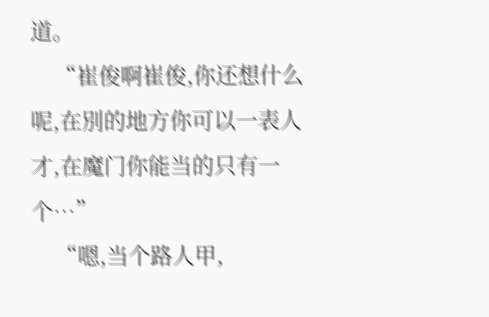道。
    “崔俊啊崔俊,你还想什么呢,在別的地方你可以一表人才,在魔门你能当的只有一个…”
    “嗯,当个路人甲,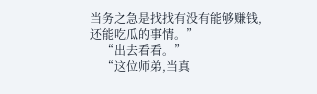当务之急是找找有没有能够赚钱,还能吃瓜的事情。”
    “出去看看。”
    “这位师弟,当真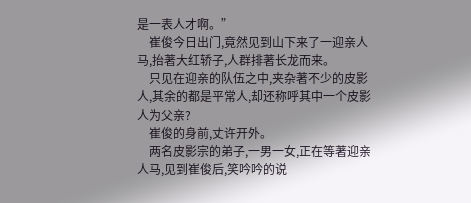是一表人才啊。”
    崔俊今日出门,竟然见到山下来了一迎亲人马,抬著大红轿子,人群排著长龙而来。
    只见在迎亲的队伍之中,夹杂著不少的皮影人,其余的都是平常人,却还称呼其中一个皮影人为父亲?
    崔俊的身前,丈许开外。
    两名皮影宗的弟子,一男一女,正在等著迎亲人马,见到崔俊后,笑吟吟的说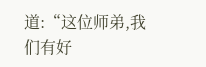道:“这位师弟,我们有好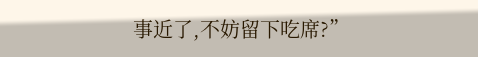事近了,不妨留下吃席?”